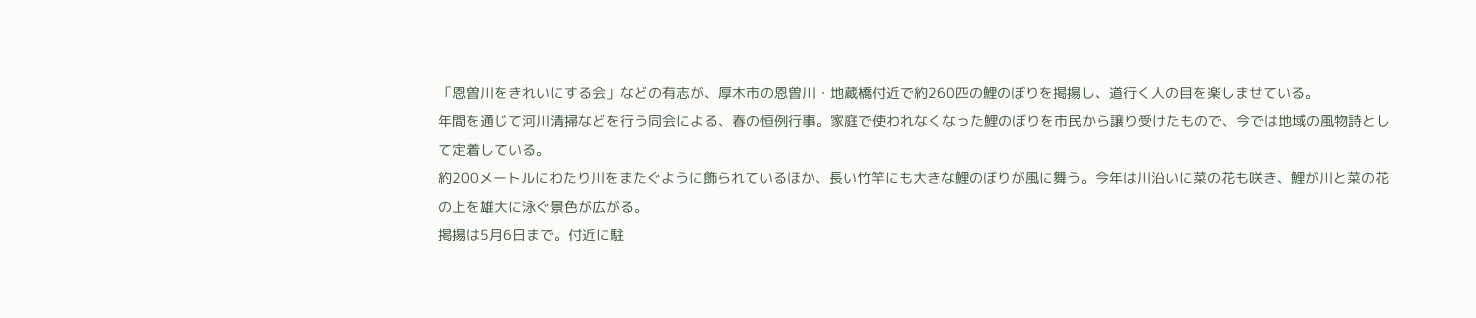「恩曽川をきれいにする会」などの有志が、厚木市の恩曽川・地蔵橋付近で約260匹の鯉のぼりを掲揚し、道行く人の目を楽しませている。
年間を通じて河川清掃などを行う同会による、春の恒例行事。家庭で使われなくなった鯉のぼりを市民から譲り受けたもので、今では地域の風物詩として定着している。
約200メートルにわたり川をまたぐように飾られているほか、長い竹竿にも大きな鯉のぼりが風に舞う。今年は川沿いに菜の花も咲き、鯉が川と菜の花の上を雄大に泳ぐ景色が広がる。
掲揚は5月6日まで。付近に駐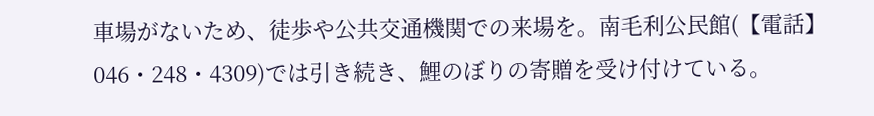車場がないため、徒歩や公共交通機関での来場を。南毛利公民館(【電話】046・248・4309)では引き続き、鯉のぼりの寄贈を受け付けている。